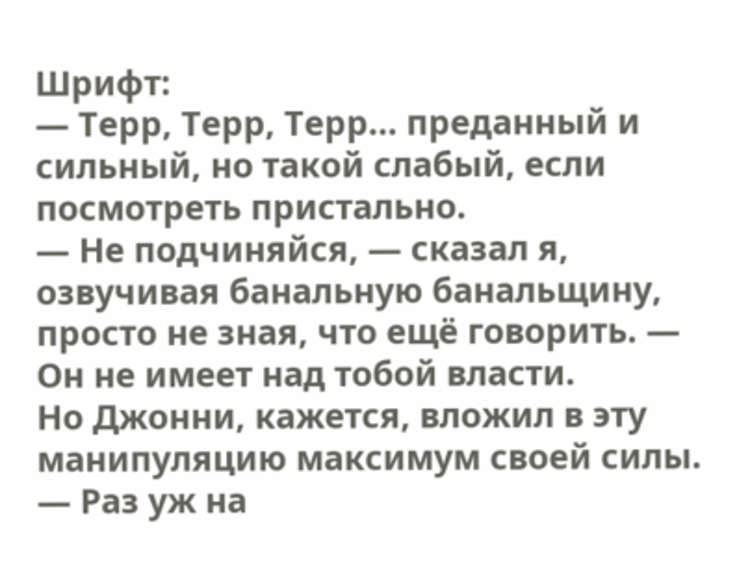Шрифт:
— Терр, Терр, Терр… преданный и сильный, но такой слабый, если посмотреть пристально.
— Не подчиняйся, — сказал я, озвучивая банальную банальщину, просто не зная, что ещё говорить. — Он не имеет над тобой власти.
Но Джонни, кажется, вложил в эту манипуляцию максимум своей силы.
— Раз уж на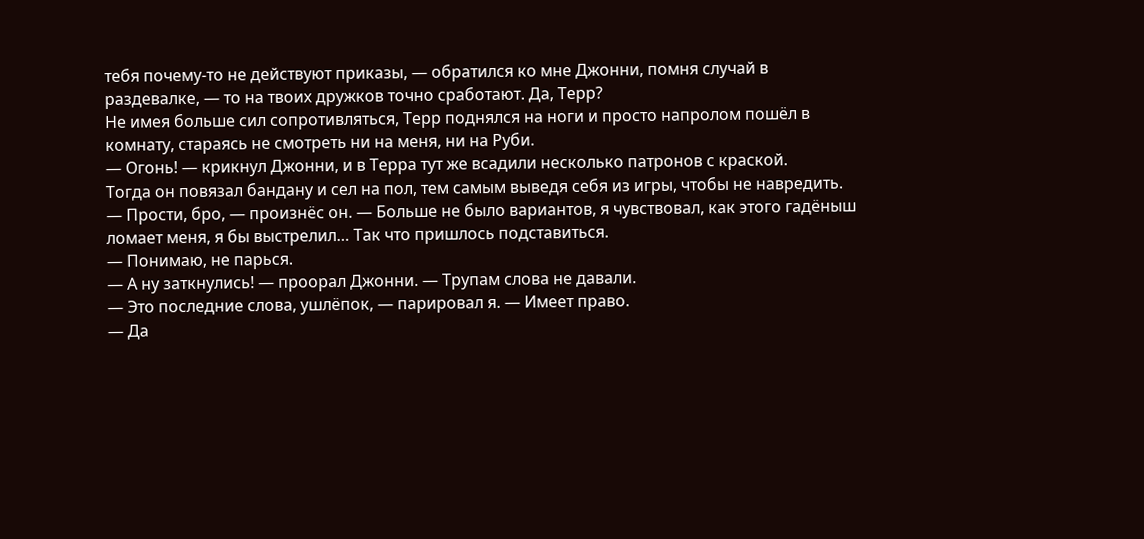тебя почему-то не действуют приказы, — обратился ко мне Джонни, помня случай в раздевалке, — то на твоих дружков точно сработают. Да, Терр?
Не имея больше сил сопротивляться, Терр поднялся на ноги и просто напролом пошёл в комнату, стараясь не смотреть ни на меня, ни на Руби.
— Огонь! — крикнул Джонни, и в Терра тут же всадили несколько патронов с краской.
Тогда он повязал бандану и сел на пол, тем самым выведя себя из игры, чтобы не навредить.
— Прости, бро, — произнёс он. — Больше не было вариантов, я чувствовал, как этого гадёныш ломает меня, я бы выстрелил… Так что пришлось подставиться.
— Понимаю, не парься.
— А ну заткнулись! — проорал Джонни. — Трупам слова не давали.
— Это последние слова, ушлёпок, — парировал я. — Имеет право.
— Да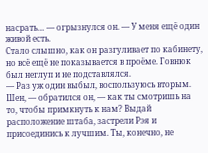насрать… — огрызнулся он. — У меня ещё один живой есть.
Стало слышно, как он разгуливает по кабинету, но всё ещё не показывается в проёме. Говнюк был неглуп и не подставлялся.
— Раз уж один выбыл, воспользуюсь вторым. Шен, — обратился он, — как ты смотришь на то, чтобы примкнуть к нам? Выдай расположение штаба, застрели Рэя и присоединись к лучшим. Ты, конечно, не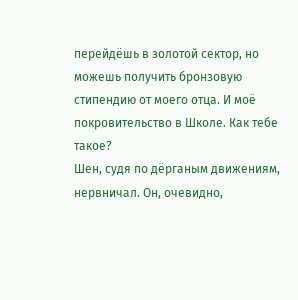перейдёшь в золотой сектор, но можешь получить бронзовую стипендию от моего отца. И моё покровительство в Школе. Как тебе такое?
Шен, судя по дёрганым движениям, нервничал. Он, очевидно,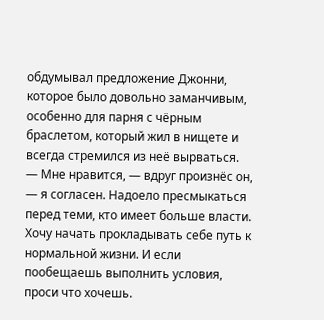обдумывал предложение Джонни, которое было довольно заманчивым, особенно для парня с чёрным браслетом, который жил в нищете и всегда стремился из неё вырваться.
— Мне нравится, — вдруг произнёс он, — я согласен. Надоело пресмыкаться перед теми, кто имеет больше власти. Хочу начать прокладывать себе путь к нормальной жизни. И если пообещаешь выполнить условия, проси что хочешь.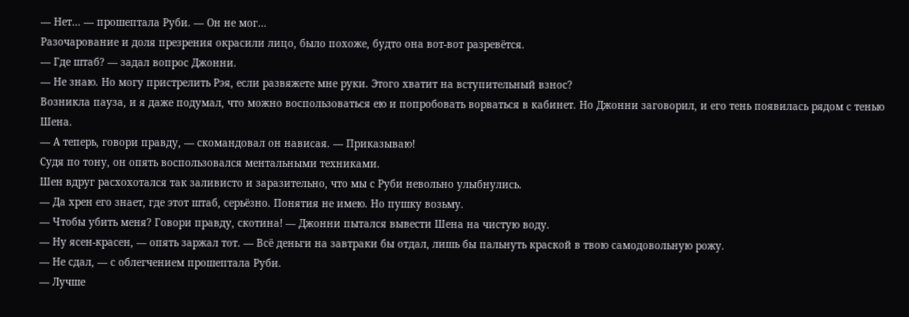— Нет… — прошептала Руби. — Он не мог…
Разочарование и доля презрения окрасили лицо, было похоже, будто она вот-вот разревётся.
— Где штаб? — задал вопрос Джонни.
— Не знаю. Но могу пристрелить Рэя, если развяжете мне руки. Этого хватит на вступительный взнос?
Возникла пауза, и я даже подумал, что можно воспользоваться ею и попробовать ворваться в кабинет. Но Джонни заговорил, и его тень появилась рядом с тенью Шена.
— А теперь, говори правду, — скомандовал он нависая. — Приказываю!
Судя по тону, он опять воспользовался ментальными техниками.
Шен вдруг расхохотался так заливисто и заразительно, что мы с Руби невольно улыбнулись.
— Да хрен его знает, где этот штаб, серьёзно. Понятия не имею. Но пушку возьму.
— Чтобы убить меня? Говори правду, скотина! — Джонни пытался вывести Шена на чистую воду.
— Ну ясен-красен, — опять заржал тот. — Всё деньги на завтраки бы отдал, лишь бы пальнуть краской в твою самодовольную рожу.
— Не сдал, — с облегчением прошептала Руби.
— Лучше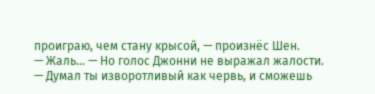проиграю, чем стану крысой, — произнёс Шен.
— Жаль… — Но голос Джонни не выражал жалости. — Думал ты изворотливый как червь, и сможешь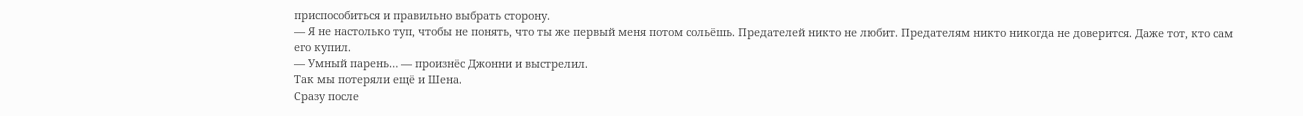приспособиться и правильно выбрать сторону.
— Я не настолько туп, чтобы не понять, что ты же первый меня потом сольёшь. Предателей никто не любит. Предателям никто никогда не доверится. Даже тот, кто сам его купил.
— Умный парень… — произнёс Джонни и выстрелил.
Так мы потеряли ещё и Шена.
Сразу после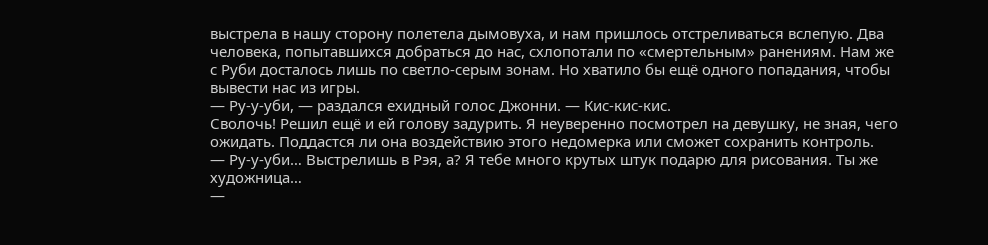выстрела в нашу сторону полетела дымовуха, и нам пришлось отстреливаться вслепую. Два человека, попытавшихся добраться до нас, схлопотали по «смертельным» ранениям. Нам же с Руби досталось лишь по светло-серым зонам. Но хватило бы ещё одного попадания, чтобы вывести нас из игры.
— Ру-у-уби, — раздался ехидный голос Джонни. — Кис-кис-кис.
Сволочь! Решил ещё и ей голову задурить. Я неуверенно посмотрел на девушку, не зная, чего ожидать. Поддастся ли она воздействию этого недомерка или сможет сохранить контроль.
— Ру-у-уби… Выстрелишь в Рэя, а? Я тебе много крутых штук подарю для рисования. Ты же художница…
—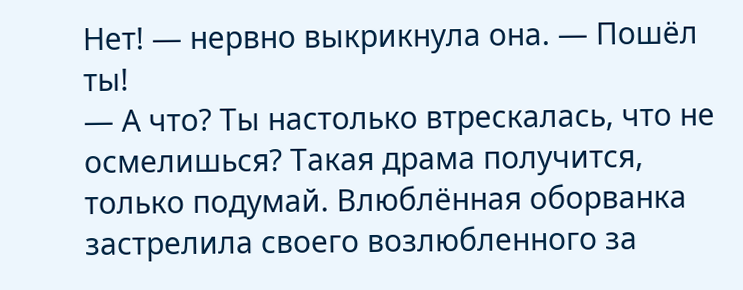Нет! — нервно выкрикнула она. — Пошёл ты!
— А что? Ты настолько втрескалась, что не осмелишься? Такая драма получится, только подумай. Влюблённая оборванка застрелила своего возлюбленного за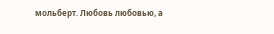мольберт. Любовь любовью, а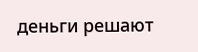деньги решают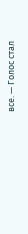все. — Голос стал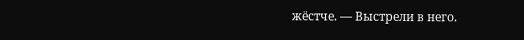жёстче. — Выстрели в него.